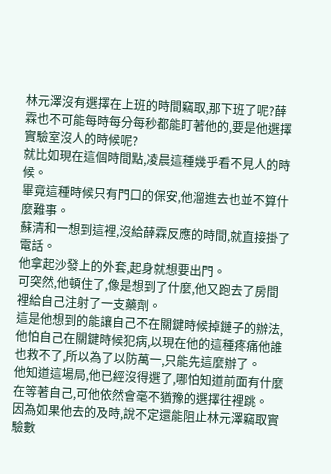林元澤沒有選擇在上班的時間竊取,那下班了呢?薛霖也不可能每時每分每秒都能盯著他的,要是他選擇實驗室沒人的時候呢?
就比如現在這個時間點,凌晨這種幾乎看不見人的時候。
畢竟這種時候只有門口的保安,他溜進去也並不算什麼難事。
蘇清和一想到這裡,沒給薛霖反應的時間,就直接掛了電話。
他拿起沙發上的外套,起身就想要出門。
可突然,他頓住了,像是想到了什麼,他又跑去了房間裡給自己注射了一支藥劑。
這是他想到的能讓自己不在關鍵時候掉鏈子的辦法,他怕自己在關鍵時候犯病,以現在他的這種疼痛他誰也救不了,所以為了以防萬一,只能先這麼辦了。
他知道這場局,他已經沒得選了,哪怕知道前面有什麼在等著自己,可他依然會毫不猶豫的選擇往裡跳。
因為如果他去的及時,說不定還能阻止林元澤竊取實驗數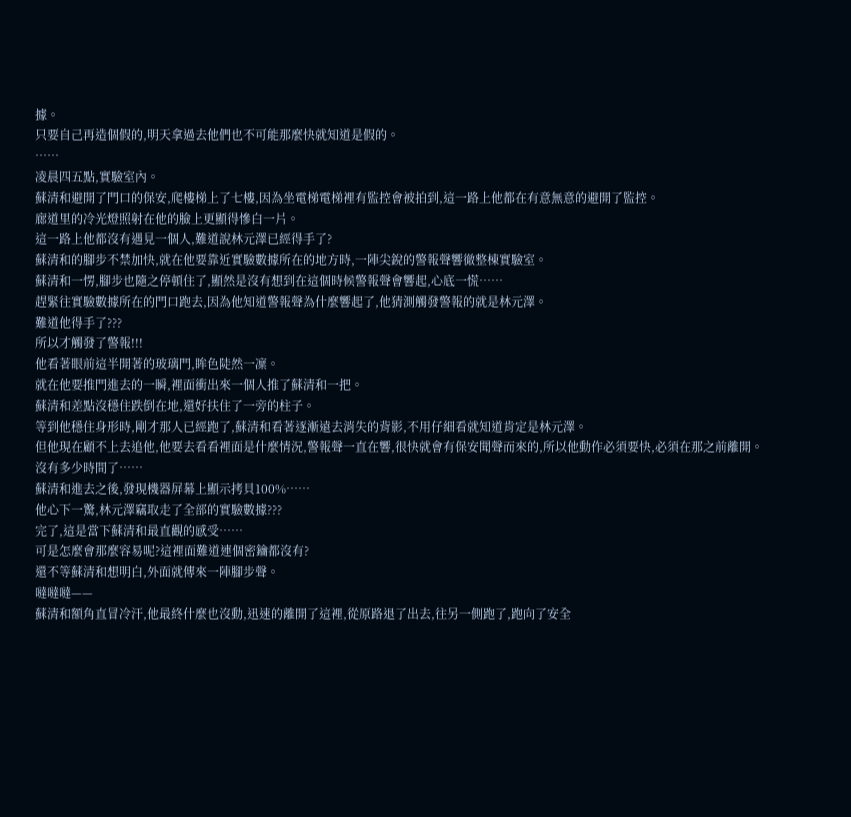據。
只要自己再造個假的,明天拿過去他們也不可能那麼快就知道是假的。
……
凌晨四五點,實驗室內。
蘇清和避開了門口的保安,爬樓梯上了七樓,因為坐電梯電梯裡有監控會被拍到,這一路上他都在有意無意的避開了監控。
廊道里的冷光燈照射在他的臉上更顯得慘白一片。
這一路上他都沒有遇見一個人,難道說林元澤已經得手了?
蘇清和的腳步不禁加快,就在他要靠近實驗數據所在的地方時,一陣尖銳的警報聲響徹整棟實驗室。
蘇清和一愣,腳步也隨之停頓住了,顯然是沒有想到在這個時候警報聲會響起,心底一慌……
趕緊往實驗數據所在的門口跑去,因為他知道警報聲為什麼響起了,他猜測觸發警報的就是林元澤。
難道他得手了???
所以才觸發了警報!!!
他看著眼前這半開著的玻璃門,眸色陡然一凜。
就在他要推門進去的一瞬,裡面衝出來一個人推了蘇清和一把。
蘇清和差點沒穩住跌倒在地,還好扶住了一旁的柱子。
等到他穩住身形時,剛才那人已經跑了,蘇清和看著逐漸遠去消失的背影,不用仔細看就知道肯定是林元澤。
但他現在顧不上去追他,他要去看看裡面是什麼情況,警報聲一直在響,很快就會有保安聞聲而來的,所以他動作必須要快,必須在那之前離開。
沒有多少時間了……
蘇清和進去之後,發現機器屏幕上顯示拷貝100%……
他心下一驚,林元澤竊取走了全部的實驗數據???
完了,這是當下蘇清和最直觀的感受……
可是怎麼會那麼容易呢?這裡面難道連個密鑰都沒有?
還不等蘇清和想明白,外面就傳來一陣腳步聲。
噠噠噠——
蘇清和額角直冒冷汗,他最終什麼也沒動,迅速的離開了這裡,從原路退了出去,往另一側跑了,跑向了安全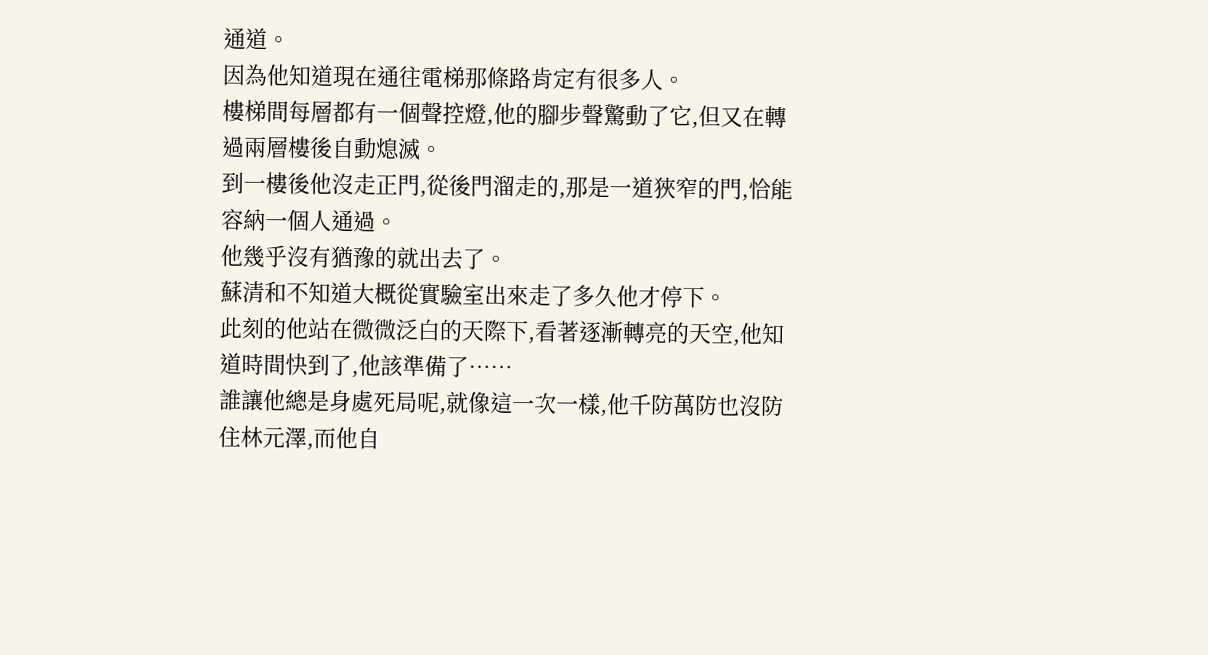通道。
因為他知道現在通往電梯那條路肯定有很多人。
樓梯間每層都有一個聲控燈,他的腳步聲驚動了它,但又在轉過兩層樓後自動熄滅。
到一樓後他沒走正門,從後門溜走的,那是一道狹窄的門,恰能容納一個人通過。
他幾乎沒有猶豫的就出去了。
蘇清和不知道大概從實驗室出來走了多久他才停下。
此刻的他站在微微泛白的天際下,看著逐漸轉亮的天空,他知道時間快到了,他該準備了……
誰讓他總是身處死局呢,就像這一次一樣,他千防萬防也沒防住林元澤,而他自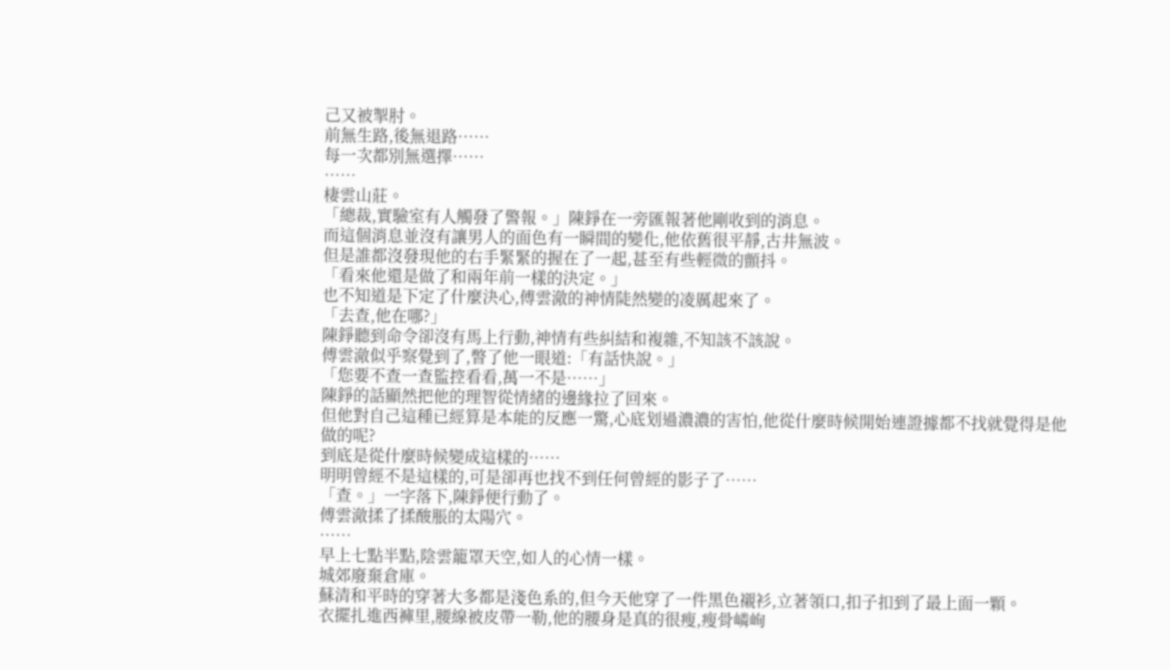己又被掣肘。
前無生路,後無退路……
每一次都別無選擇……
……
棲雲山莊。
「總裁,實驗室有人觸發了警報。」陳錚在一旁匯報著他剛收到的消息。
而這個消息並沒有讓男人的面色有一瞬間的變化,他依舊很平靜,古井無波。
但是誰都沒發現他的右手緊緊的握在了一起,甚至有些輕微的顫抖。
「看來他還是做了和兩年前一樣的決定。」
也不知道是下定了什麼決心,傅雲澈的神情陡然變的凌厲起來了。
「去查,他在哪?」
陳錚聽到命令卻沒有馬上行動,神情有些糾結和複雜,不知該不該說。
傅雲澈似乎察覺到了,瞥了他一眼道:「有話快說。」
「您要不查一查監控看看,萬一不是……」
陳錚的話顯然把他的理智從情緒的邊緣拉了回來。
但他對自己這種已經算是本能的反應一驚,心底划過濃濃的害怕,他從什麼時候開始連證據都不找就覺得是他做的呢?
到底是從什麼時候變成這樣的……
明明曾經不是這樣的,可是卻再也找不到任何曾經的影子了……
「查。」一字落下,陳錚便行動了。
傅雲澈揉了揉酸脹的太陽穴。
……
早上七點半點,陰雲籠罩天空,如人的心情一樣。
城郊廢棄倉庫。
蘇清和平時的穿著大多都是淺色系的,但今天他穿了一件黑色襯衫,立著領口,扣子扣到了最上面一顆。
衣擺扎進西褲里,腰線被皮帶一勒,他的腰身是真的很瘦,瘦骨嶙峋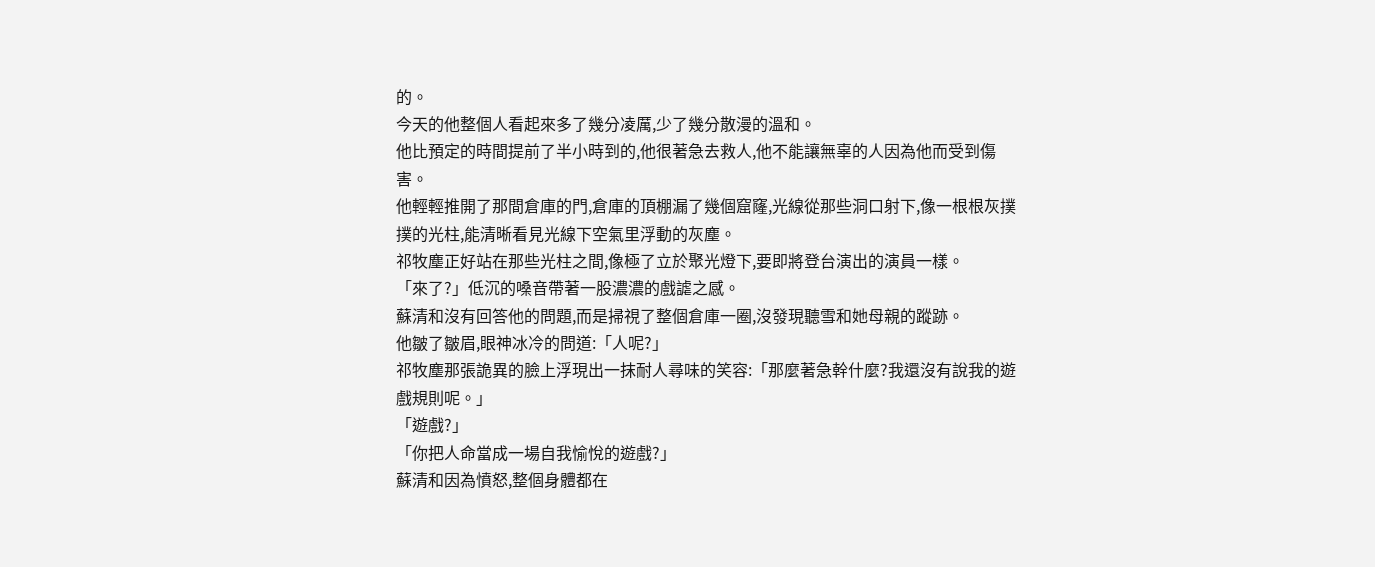的。
今天的他整個人看起來多了幾分凌厲,少了幾分散漫的溫和。
他比預定的時間提前了半小時到的,他很著急去救人,他不能讓無辜的人因為他而受到傷害。
他輕輕推開了那間倉庫的門,倉庫的頂棚漏了幾個窟窿,光線從那些洞口射下,像一根根灰撲撲的光柱,能清晰看見光線下空氣里浮動的灰塵。
祁牧塵正好站在那些光柱之間,像極了立於聚光燈下,要即將登台演出的演員一樣。
「來了?」低沉的嗓音帶著一股濃濃的戲謔之感。
蘇清和沒有回答他的問題,而是掃視了整個倉庫一圈,沒發現聽雪和她母親的蹤跡。
他皺了皺眉,眼神冰冷的問道:「人呢?」
祁牧塵那張詭異的臉上浮現出一抹耐人尋味的笑容:「那麼著急幹什麼?我還沒有說我的遊戲規則呢。」
「遊戲?」
「你把人命當成一場自我愉悅的遊戲?」
蘇清和因為憤怒,整個身體都在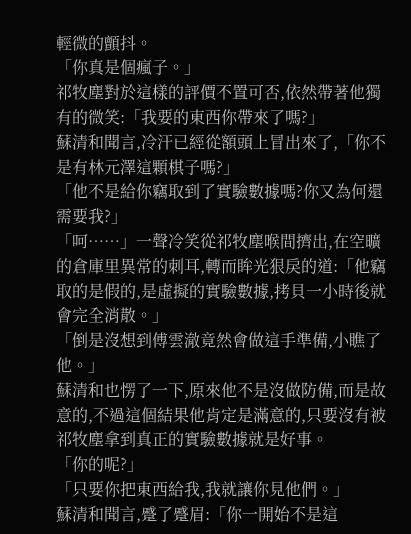輕微的顫抖。
「你真是個瘋子。」
祁牧塵對於這樣的評價不置可否,依然帶著他獨有的微笑:「我要的東西你帶來了嗎?」
蘇清和聞言,冷汗已經從額頭上冒出來了,「你不是有林元澤這顆棋子嗎?」
「他不是給你竊取到了實驗數據嗎?你又為何還需要我?」
「呵……」一聲冷笑從祁牧塵喉間擠出,在空曠的倉庫里異常的刺耳,轉而眸光狠戾的道:「他竊取的是假的,是虛擬的實驗數據,拷貝一小時後就會完全消散。」
「倒是沒想到傅雲澈竟然會做這手準備,小瞧了他。」
蘇清和也愣了一下,原來他不是沒做防備,而是故意的,不過這個結果他肯定是滿意的,只要沒有被祁牧塵拿到真正的實驗數據就是好事。
「你的呢?」
「只要你把東西給我,我就讓你見他們。」
蘇清和聞言,蹙了蹙眉:「你一開始不是這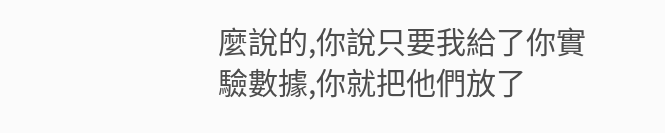麼說的,你說只要我給了你實驗數據,你就把他們放了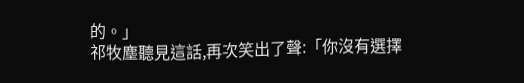的。」
祁牧塵聽見這話,再次笑出了聲:「你沒有選擇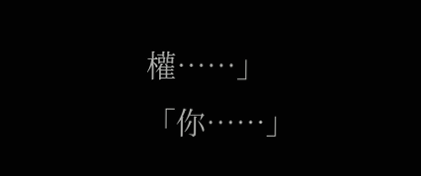權……」
「你……」